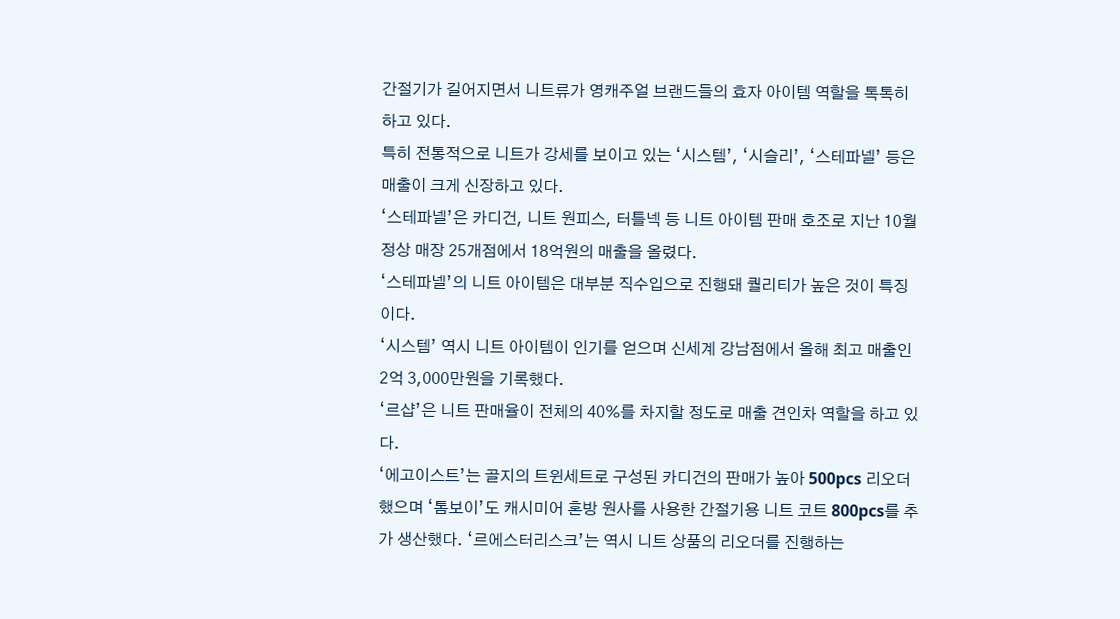간절기가 길어지면서 니트류가 영캐주얼 브랜드들의 효자 아이템 역할을 톡톡히 하고 있다.
특히 전통적으로 니트가 강세를 보이고 있는 ‘시스템’, ‘시슬리’, ‘스테파넬’ 등은 매출이 크게 신장하고 있다.
‘스테파넬’은 카디건, 니트 원피스, 터틀넥 등 니트 아이템 판매 호조로 지난 10월 정상 매장 25개점에서 18억원의 매출을 올렸다.
‘스테파넬’의 니트 아이템은 대부분 직수입으로 진행돼 퀄리티가 높은 것이 특징이다.
‘시스템’ 역시 니트 아이템이 인기를 얻으며 신세계 강남점에서 올해 최고 매출인 2억 3,000만원을 기록했다.
‘르샵’은 니트 판매율이 전체의 40%를 차지할 정도로 매출 견인차 역할을 하고 있다.
‘에고이스트’는 골지의 트윈세트로 구성된 카디건의 판매가 높아 500pcs 리오더했으며 ‘톰보이’도 캐시미어 혼방 원사를 사용한 간절기용 니트 코트 800pcs를 추가 생산했다. ‘르에스터리스크’는 역시 니트 상품의 리오더를 진행하는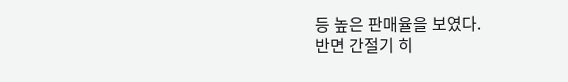등 높은 판매율을 보였다.
반면 간절기 히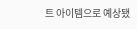트 아이템으로 예상됐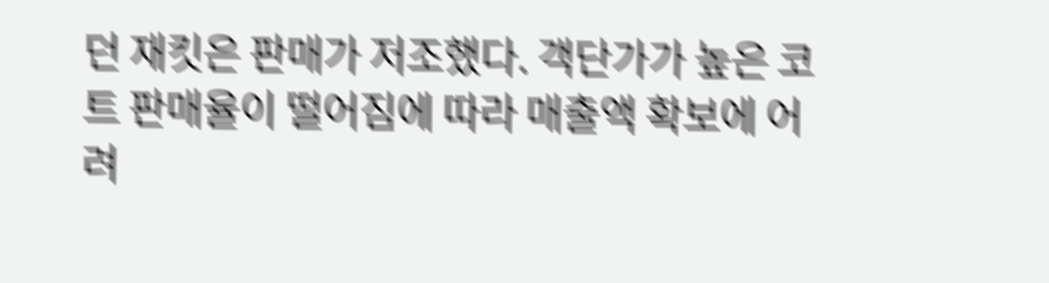던 재킷은 판매가 저조했다. 객단가가 높은 코트 판매율이 떨어짐에 따라 매출액 확보에 어려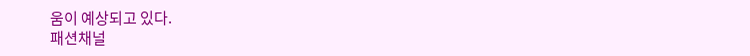움이 예상되고 있다.
패션채널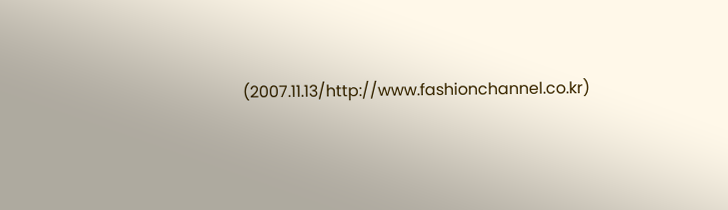(2007.11.13/http://www.fashionchannel.co.kr)